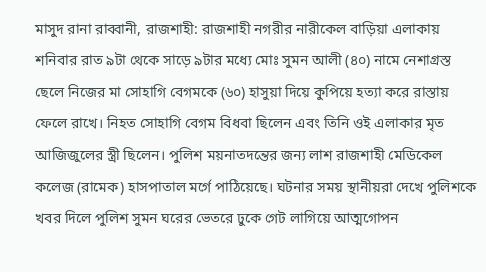মাসুদ রানা রাব্বানী, রাজশাহী: রাজশাহী নগরীর নারীকেল বাড়িয়া এলাকায় শনিবার রাত ৯টা থেকে সাড়ে ৯টার মধ্যে মোঃ সুমন আলী (৪০) নামে নেশাগ্রস্ত ছেলে নিজের মা সোহাগি বেগমকে (৬০) হাসুয়া দিয়ে কুপিয়ে হত্যা করে রাস্তায় ফেলে রাখে। নিহত সোহাগি বেগম বিধবা ছিলেন এবং তিনি ওই এলাকার মৃত আজিজুলের স্ত্রী ছিলেন। পুলিশ ময়নাতদন্তের জন্য লাশ রাজশাহী মেডিকেল কলেজ (রামেক) হাসপাতাল মর্গে পাঠিয়েছে। ঘটনার সময় স্থানীয়রা দেখে পুলিশকে খবর দিলে পুলিশ সুমন ঘরের ভেতরে ঢুকে গেট লাগিয়ে আত্মগোপন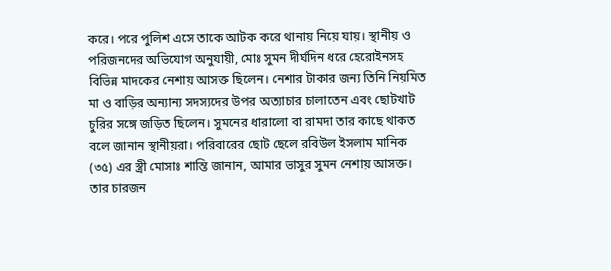করে। পরে পুলিশ এসে তাকে আটক করে থানায় নিয়ে যায়। স্থানীয় ও পরিজনদের অভিযোগ অনুযায়ী, মোঃ সুমন দীর্ঘদিন ধরে হেরোইনসহ বিভিন্ন মাদকের নেশায় আসক্ত ছিলেন। নেশার টাকার জন্য তিনি নিয়মিত মা ও বাড়ির অন্যান্য সদস্যদের উপর অত্যাচার চালাতেন এবং ছোটখাট চুরির সঙ্গে জড়িত ছিলেন। সুমনের ধারালো বা রামদা তার কাছে থাকত বলে জানান স্থানীয়রা। পরিবারের ছোট ছেলে রবিউল ইসলাম মানিক (৩৫) এর স্ত্রী মোসাঃ শান্তি জানান, আমার ভাসুর সুমন নেশায় আসক্ত। তার চারজন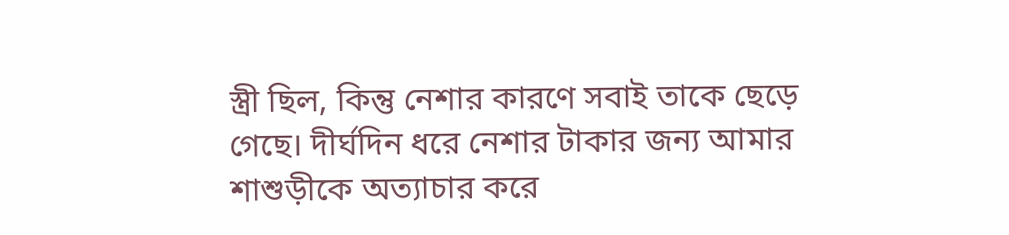স্ত্রী ছিল, কিন্তু নেশার কারণে সবাই তাকে ছেড়ে গেছে। দীর্ঘদিন ধরে নেশার টাকার জন্য আমার শাশুড়ীকে অত্যাচার করে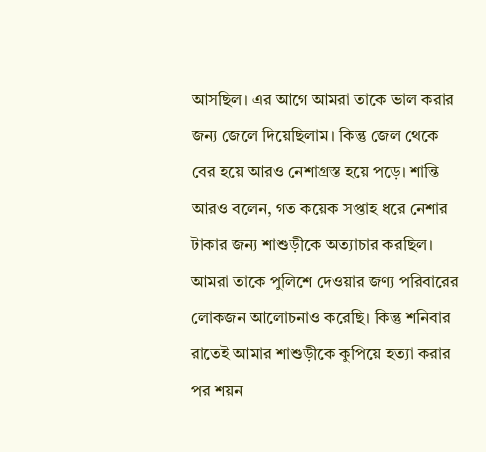আসছিল। এর আগে আমরা তাকে ভাল করার জন্য জেলে দিয়েছিলাম। কিন্তু জেল থেকে বের হয়ে আরও নেশাগ্রস্ত হয়ে পড়ে। শান্তি আরও বলেন, গত কয়েক সপ্তাহ ধরে নেশার টাকার জন্য শাশুড়ীকে অত্যাচার করছিল। আমরা তাকে পুলিশে দেওয়ার জণ্য পরিবারের লোকজন আলোচনাও করেছি। কিন্তু শনিবার রাতেই আমার শাশুড়ীকে কুপিয়ে হত্যা করার পর শয়ন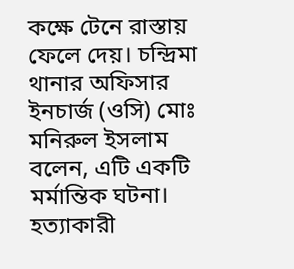কক্ষে টেনে রাস্তায় ফেলে দেয়। চন্দ্রিমা থানার অফিসার ইনচার্জ (ওসি) মোঃ মনিরুল ইসলাম বলেন, এটি একটি মর্মান্তিক ঘটনা। হত্যাকারী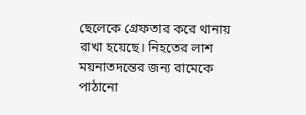ছেলেকে গ্রেফতার করে থানায় রাখা হয়েছে। নিহতের লাশ ময়নাতদন্তের জন্য রামেকে পাঠানো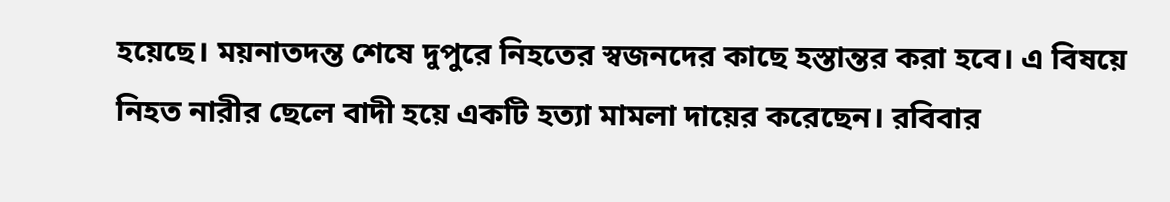হয়েছে। ময়নাতদন্ত শেষে দুপুরে নিহতের স্বজনদের কাছে হস্তান্তর করা হবে। এ বিষয়ে নিহত নারীর ছেলে বাদী হয়ে একটি হত্যা মামলা দায়ের করেছেন। রবিবার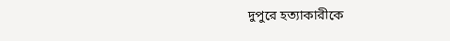দুপুরে হত্যাকারীকে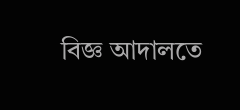বিজ্ঞ আদালতে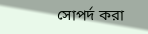সোপর্দ করা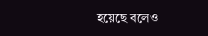হয়েছে বলেও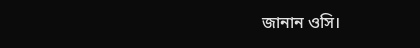জানান ওসি।